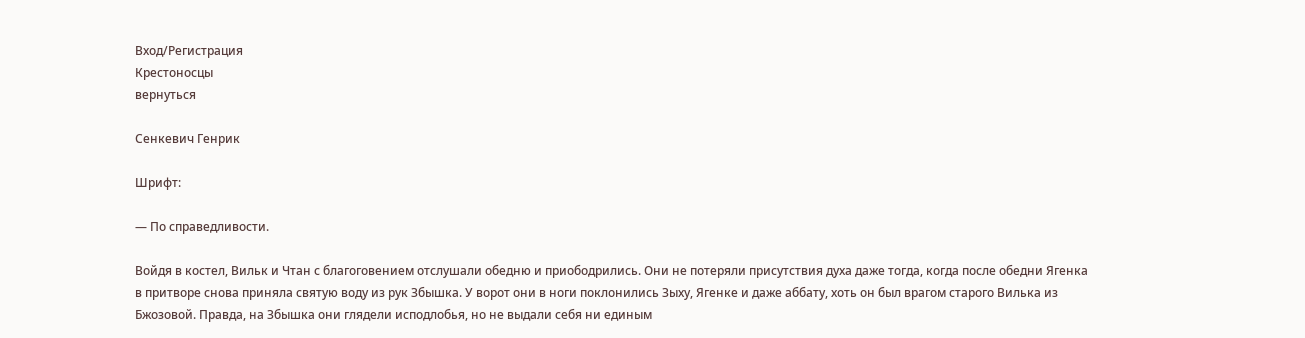Вход/Регистрация
Крестоносцы
вернуться

Сенкевич Генрик

Шрифт:

— По справедливости.

Войдя в костел, Вильк и Чтан с благоговением отслушали обедню и приободрились. Они не потеряли присутствия духа даже тогда, когда после обедни Ягенка в притворе снова приняла святую воду из рук Збышка. У ворот они в ноги поклонились Зыху, Ягенке и даже аббату, хоть он был врагом старого Вилька из Бжозовой. Правда, на Збышка они глядели исподлобья, но не выдали себя ни единым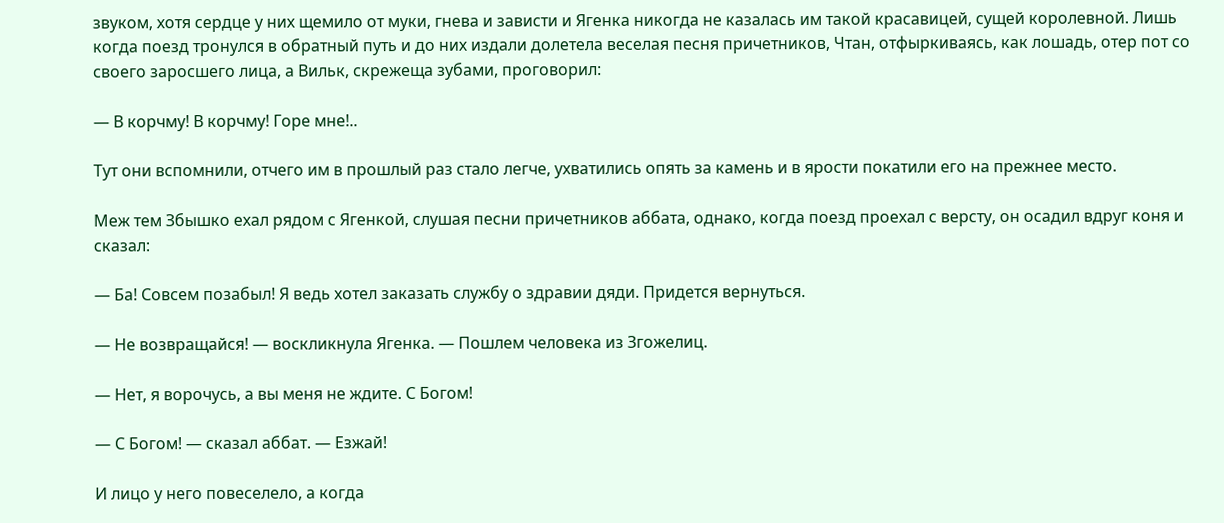звуком, хотя сердце у них щемило от муки, гнева и зависти и Ягенка никогда не казалась им такой красавицей, сущей королевной. Лишь когда поезд тронулся в обратный путь и до них издали долетела веселая песня причетников, Чтан, отфыркиваясь, как лошадь, отер пот со своего заросшего лица, а Вильк, скрежеща зубами, проговорил:

— В корчму! В корчму! Горе мне!..

Тут они вспомнили, отчего им в прошлый раз стало легче, ухватились опять за камень и в ярости покатили его на прежнее место.

Меж тем Збышко ехал рядом с Ягенкой, слушая песни причетников аббата, однако, когда поезд проехал с версту, он осадил вдруг коня и сказал:

— Ба! Совсем позабыл! Я ведь хотел заказать службу о здравии дяди. Придется вернуться.

— Не возвращайся! — воскликнула Ягенка. — Пошлем человека из Згожелиц.

— Нет, я ворочусь, а вы меня не ждите. С Богом!

— С Богом! — сказал аббат. — Езжай!

И лицо у него повеселело, а когда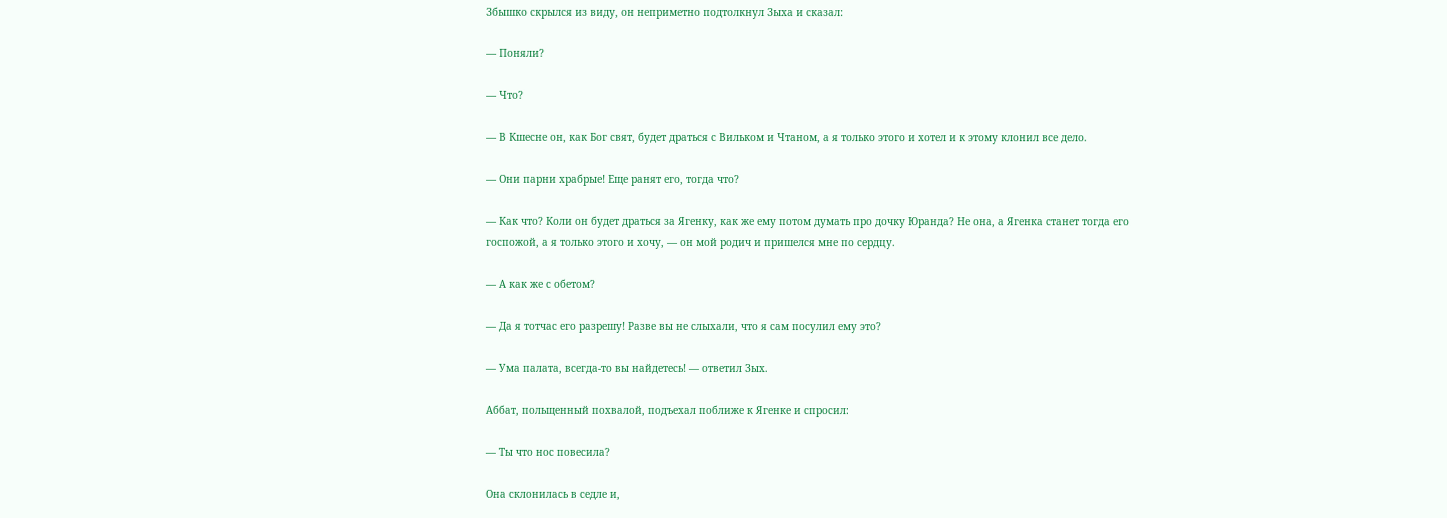Збышко скрылся из виду, он неприметно подтолкнул Зыха и сказал:

— Поняли?

— Что?

— В Кшесне он, как Бог свят, будет драться с Вильком и Чтаном, а я только этого и хотел и к этому клонил все дело.

— Они парни храбрые! Еще ранят его, тогда что?

— Как что? Коли он будет драться за Ягенку, как же ему потом думать про дочку Юранда? Не она, а Ягенка станет тогда его госпожой, а я только этого и хочу, — он мой родич и пришелся мне по сердцу.

— А как же с обетом?

— Да я тотчас его разрешу! Разве вы не слыхали, что я сам посулил ему это?

— Ума палата, всегда-то вы найдетесь! — ответил Зых.

Аббат, польщенный похвалой, подъехал поближе к Ягенке и спросил:

— Ты что нос повесила?

Она склонилась в седле и,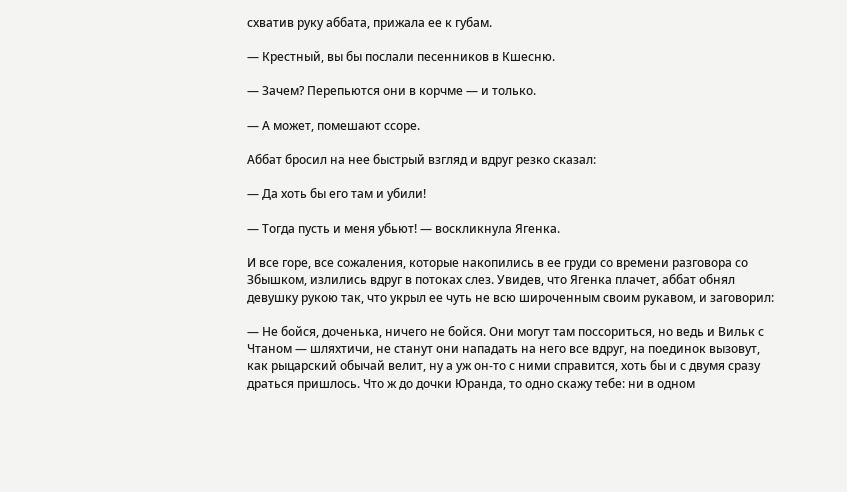схватив руку аббата, прижала ее к губам.

— Крестный, вы бы послали песенников в Кшесню.

— Зачем? Перепьются они в корчме — и только.

— А может, помешают ссоре.

Аббат бросил на нее быстрый взгляд и вдруг резко сказал:

— Да хоть бы его там и убили!

— Тогда пусть и меня убьют! — воскликнула Ягенка.

И все горе, все сожаления, которые накопились в ее груди со времени разговора со Збышком, излились вдруг в потоках слез. Увидев, что Ягенка плачет, аббат обнял девушку рукою так, что укрыл ее чуть не всю широченным своим рукавом, и заговорил:

— Не бойся, доченька, ничего не бойся. Они могут там поссориться, но ведь и Вильк с Чтаном — шляхтичи, не станут они нападать на него все вдруг, на поединок вызовут, как рыцарский обычай велит, ну а уж он-то с ними справится, хоть бы и с двумя сразу драться пришлось. Что ж до дочки Юранда, то одно скажу тебе: ни в одном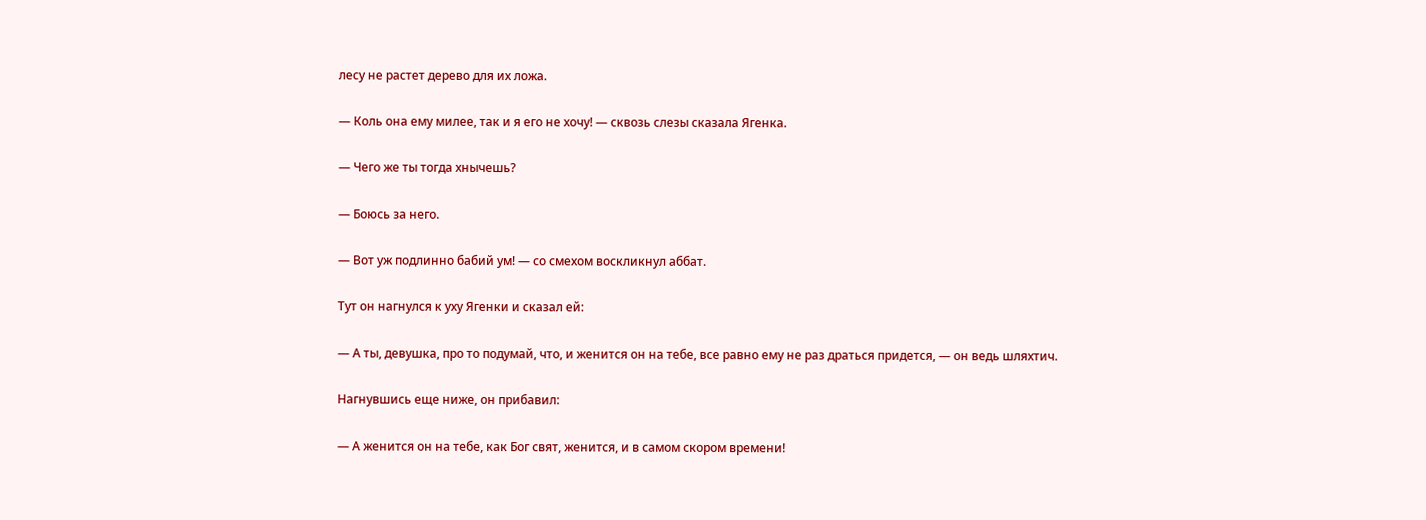лесу не растет дерево для их ложа.

— Коль она ему милее, так и я его не хочу! — сквозь слезы сказала Ягенка.

— Чего же ты тогда хнычешь?

— Боюсь за него.

— Вот уж подлинно бабий ум! — со смехом воскликнул аббат.

Тут он нагнулся к уху Ягенки и сказал ей:

— А ты, девушка, про то подумай, что, и женится он на тебе, все равно ему не раз драться придется, — он ведь шляхтич.

Нагнувшись еще ниже, он прибавил:

— А женится он на тебе, как Бог свят, женится, и в самом скором времени!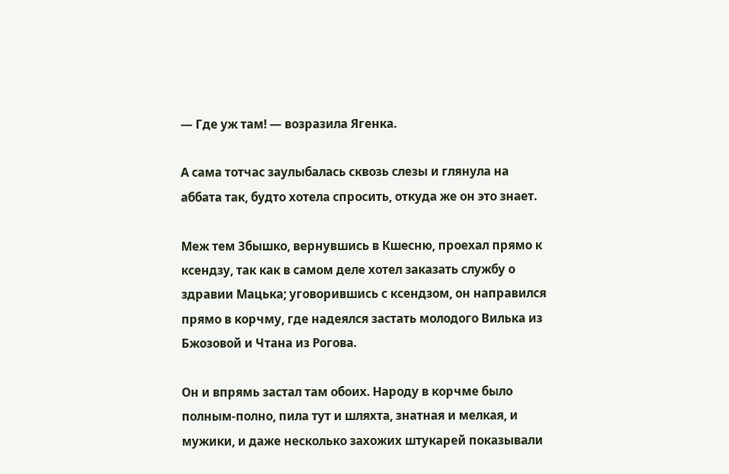— Где уж там! — возразила Ягенка.

А сама тотчас заулыбалась сквозь слезы и глянула на аббата так, будто хотела спросить, откуда же он это знает.

Меж тем Збышко, вернувшись в Кшесню, проехал прямо к ксендзу, так как в самом деле хотел заказать службу о здравии Мацька; уговорившись с ксендзом, он направился прямо в корчму, где надеялся застать молодого Вилька из Бжозовой и Чтана из Рогова.

Он и впрямь застал там обоих. Народу в корчме было полным-полно, пила тут и шляхта, знатная и мелкая, и мужики, и даже несколько захожих штукарей показывали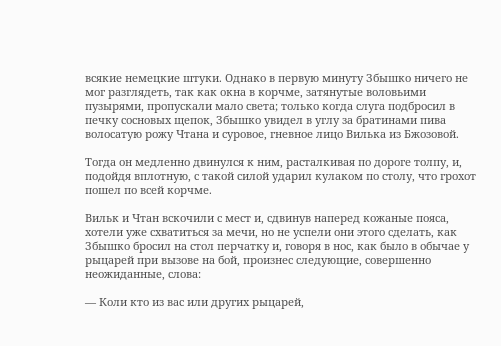всякие немецкие штуки. Однако в первую минуту Збышко ничего не мог разглядеть, так как окна в корчме, затянутые воловьими пузырями, пропускали мало света; только когда слуга подбросил в печку сосновых щепок, Збышко увидел в углу за братинами пива волосатую рожу Чтана и суровое, гневное лицо Вилька из Бжозовой.

Тогда он медленно двинулся к ним, расталкивая по дороге толпу, и, подойдя вплотную, с такой силой ударил кулаком по столу, что грохот пошел по всей корчме.

Вильк и Чтан вскочили с мест и, сдвинув наперед кожаные пояса, хотели уже схватиться за мечи, но не успели они этого сделать, как Збышко бросил на стол перчатку и, говоря в нос, как было в обычае у рыцарей при вызове на бой, произнес следующие, совершенно неожиданные, слова:

— Коли кто из вас или других рыцарей,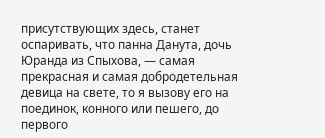присутствующих здесь, станет оспаривать, что панна Данута, дочь Юранда из Спыхова, — самая прекрасная и самая добродетельная девица на свете, то я вызову его на поединок, конного или пешего, до первого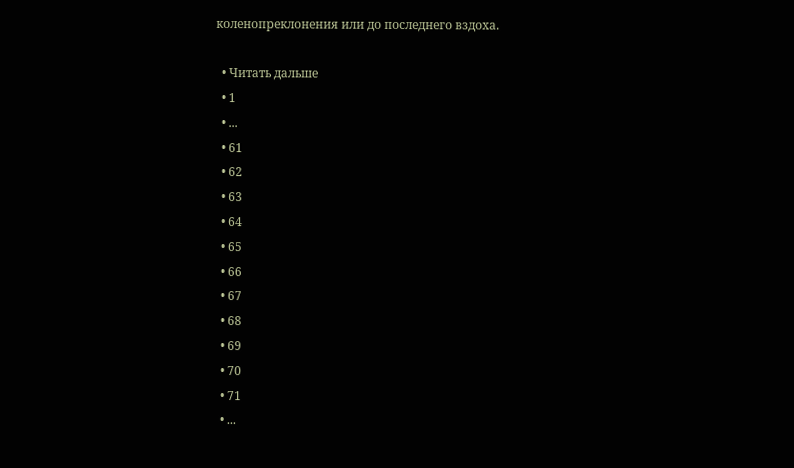коленопреклонения или до последнего вздоха.

  • Читать дальше
  • 1
  • ...
  • 61
  • 62
  • 63
  • 64
  • 65
  • 66
  • 67
  • 68
  • 69
  • 70
  • 71
  • ...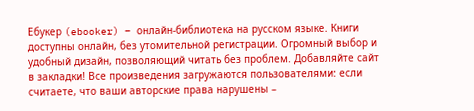Ебукер (ebooker) – онлайн-библиотека на русском языке. Книги доступны онлайн, без утомительной регистрации. Огромный выбор и удобный дизайн, позволяющий читать без проблем. Добавляйте сайт в закладки! Все произведения загружаются пользователями: если считаете, что ваши авторские права нарушены –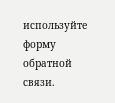используйте форму обратной связи.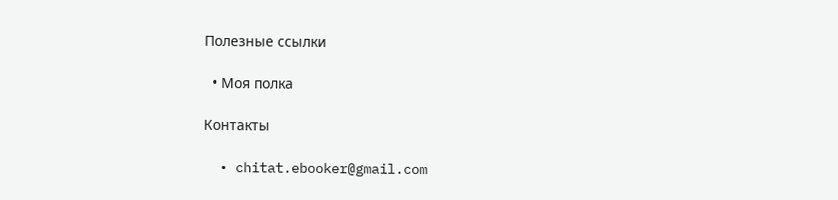Полезные ссылки

  • Моя полка

Контакты

  • chitat.ebooker@gmail.com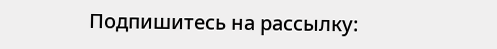Подпишитесь на рассылку: